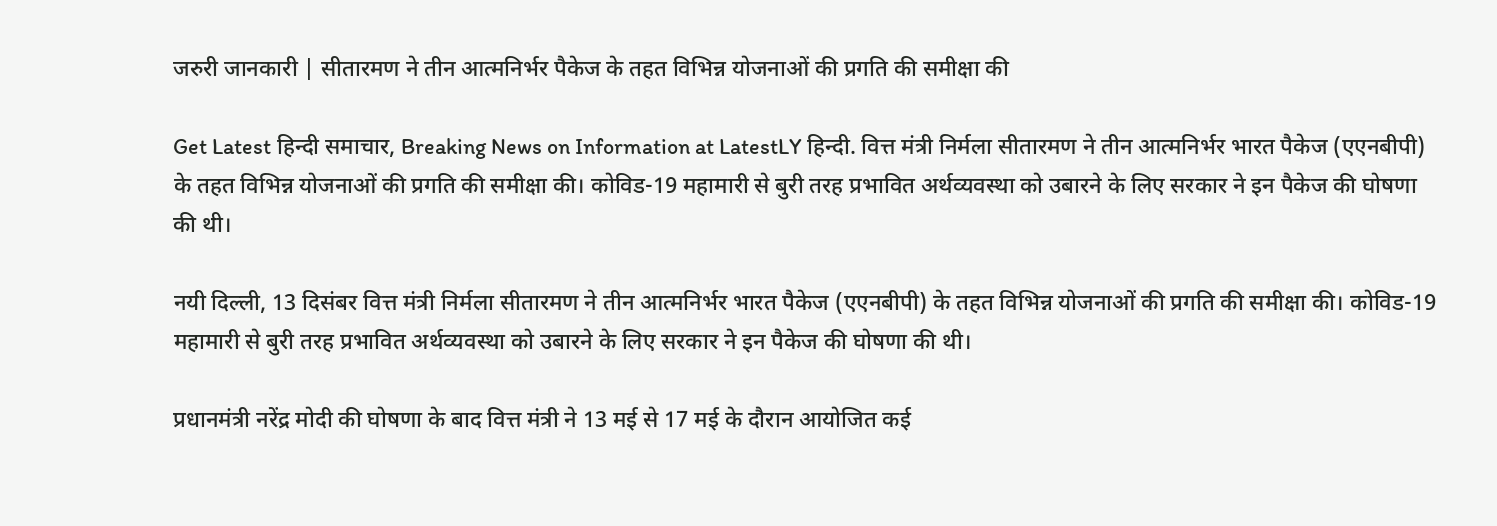जरुरी जानकारी | सीतारमण ने तीन आत्मनिर्भर पैकेज के तहत विभिन्न योजनाओं की प्रगति की समीक्षा की

Get Latest हिन्दी समाचार, Breaking News on Information at LatestLY हिन्दी. वित्त मंत्री निर्मला सीतारमण ने तीन आत्मनिर्भर भारत पैकेज (एएनबीपी) के तहत विभिन्न योजनाओं की प्रगति की समीक्षा की। कोविड-19 महामारी से बुरी तरह प्रभावित अर्थव्यवस्था को उबारने के लिए सरकार ने इन पैकेज की घोषणा की थी।

नयी दिल्ली, 13 दिसंबर वित्त मंत्री निर्मला सीतारमण ने तीन आत्मनिर्भर भारत पैकेज (एएनबीपी) के तहत विभिन्न योजनाओं की प्रगति की समीक्षा की। कोविड-19 महामारी से बुरी तरह प्रभावित अर्थव्यवस्था को उबारने के लिए सरकार ने इन पैकेज की घोषणा की थी।

प्रधानमंत्री नरेंद्र मोदी की घोषणा के बाद वित्त मंत्री ने 13 मई से 17 मई के दौरान आयोजित कई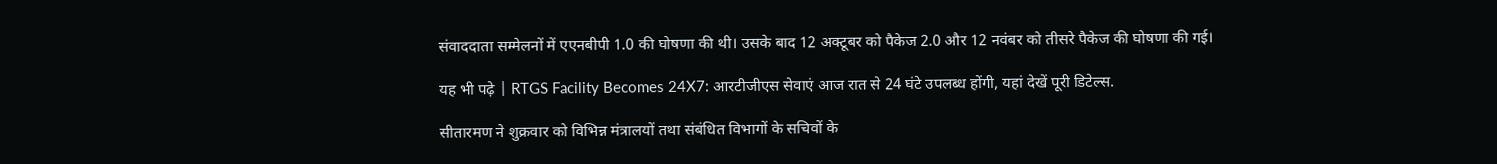संवाददाता सम्मेलनों में एएनबीपी 1.0 की घोषणा की थी। उसके बाद 12 अक्टूबर को पैकेज 2.0 और 12 नवंबर को तीसरे पैकेज की घोषणा की गई।

यह भी पढ़े | RTGS Facility Becomes 24X7: आरटीजीएस सेवाएं आज रात से 24 घंटे उपलब्ध होंगी, यहां देखें पूरी डिटेल्स.

सीतारमण ने शुक्रवार को विभिन्न मंत्रालयों तथा संबंधित विभागों के सचिवों के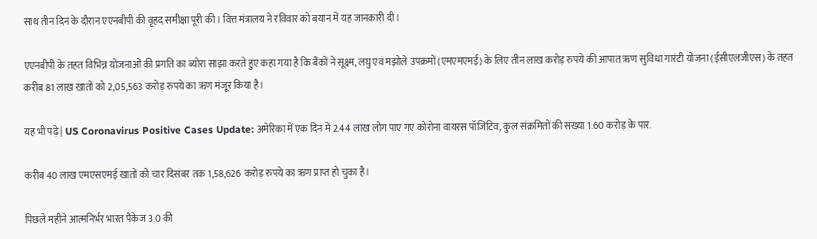साथ तीन दिन के दौरान एएनबीपी की वृहद समीक्षा पूरी की। वित्त मंत्रालय ने रविवार को बयान में यह जानकारी दी।

एएनबीपी के तहत विभिन्न योजनाओं की प्रगति का ब्योरा साझा करते हुए कहा गया है कि बैंकों ने सूक्ष्म, लघु एवं मझोले उपक्रमों (एमएमएमई) के लिए तीन लाख करोड़ रुपये की आपात ऋण सुविधा गारंटी योजना (ईसीएलजीएस) के तहत करीब 81 लाख खातों को 2,05,563 करोड़ रुपये का ऋण मंजूर किया है।

यह भी पढ़े | US Coronavirus Positive Cases Update: अमेरिका में एक दिन में 2.44 लाख लोग पाए गए कोरोना वायरस पॉजिटिव, कुल संक्रमितों की संख्या 1.60 करोड़ के पार.

करीब 40 लाख एमएसएमई खातों को चार दिसंबर तक 1,58,626 करोड़ रुपये का ऋण प्राप्त हो चुका है।

पिछले महीने आत्मनिर्भर भारत पैकेज 3.0 की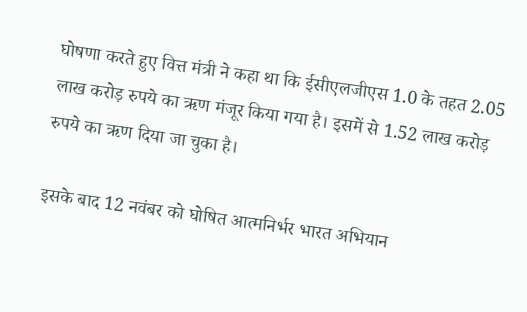घोषणा करते हुए वित्त मंत्री ने कहा था कि ईसीएलजीएस 1.0 के तहत 2.05 लाख करोड़ रुपये का ऋण मंजूर किया गया है। इसमें से 1.52 लाख करोड़ रुपये का ऋण दिया जा चुका है।

इसके बाद 12 नवंबर को घोषित आत्मनिर्भर भारत अभियान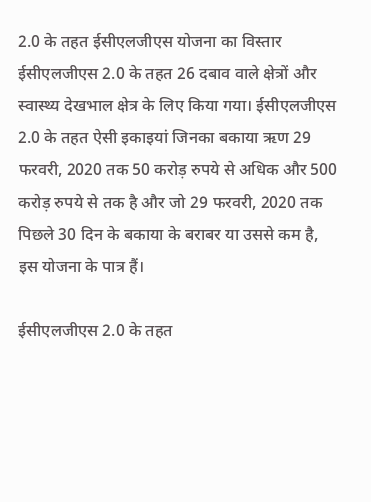2.0 के तहत ईसीएलजीएस योजना का विस्तार ईसीएलजीएस 2.0 के तहत 26 दबाव वाले क्षेत्रों और स्वास्थ्य देखभाल क्षेत्र के लिए किया गया। ईसीएलजीएस 2.0 के तहत ऐसी इकाइयां जिनका बकाया ऋण 29 फरवरी, 2020 तक 50 करोड़ रुपये से अधिक और 500 करोड़ रुपये से तक है और जो 29 फरवरी, 2020 तक पिछले 30 दिन के बकाया के बराबर या उससे कम है, इस योजना के पात्र हैं।

ईसीएलजीएस 2.0 के तहत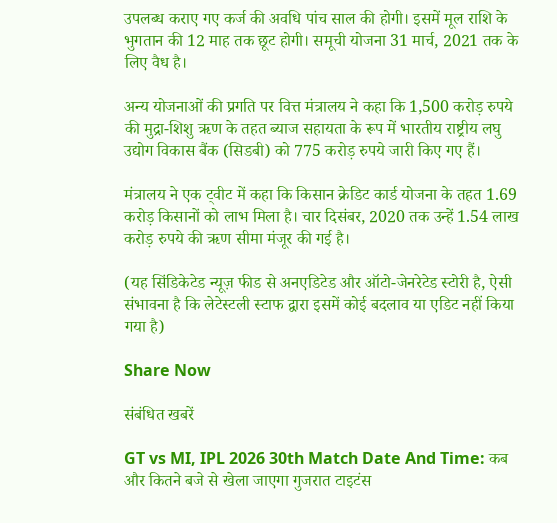उपलब्ध कराए गए कर्ज की अवधि पांच साल की होगी। इसमें मूल राशि के भुगतान की 12 माह तक छूट होगी। समूची योजना 31 मार्च, 2021 तक के लिए वैध है।

अन्य योजनाओं की प्रगति पर वित्त मंत्रालय ने कहा कि 1,500 करोड़ रुपये की मुद्रा-शिशु ऋण के तहत ब्याज सहायता के रूप में भारतीय राष्ट्रीय लघु उद्योग विकास बैंक (सिडबी) को 775 करोड़ रुपये जारी किए गए हैं।

मंत्रालय ने एक ट्वीट में कहा कि किसान क्रेडिट कार्ड योजना के तहत 1.69 करोड़ किसानों को लाभ मिला है। चार दिसंबर, 2020 तक उन्हें 1.54 लाख करोड़ रुपये की ऋण सीमा मंजूर की गई है।

(यह सिंडिकेटेड न्यूज़ फीड से अनएडिटेड और ऑटो-जेनरेटेड स्टोरी है, ऐसी संभावना है कि लेटेस्टली स्टाफ द्वारा इसमें कोई बदलाव या एडिट नहीं किया गया है)

Share Now

संबंधित खबरें

GT vs MI, IPL 2026 30th Match Date And Time: कब और कितने बजे से खेला जाएगा गुजरात टाइटंस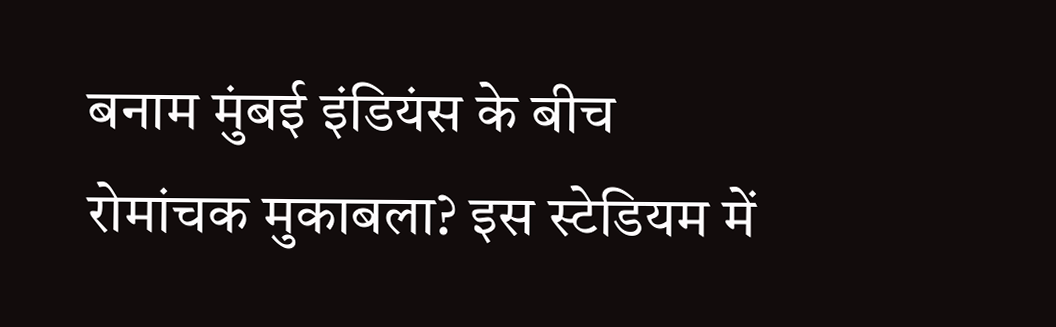बनाम मुंबई इंडियंस के बीच रोमांचक मुकाबला? इस स्टेडियम में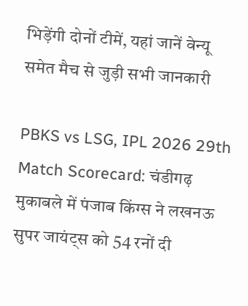भिड़ेंगी दोनों टीमें, यहां जानें वेन्यू समेत मैच से जुड़ी सभी जानकारी

PBKS vs LSG, IPL 2026 29th Match Scorecard: चंडीगढ़ मुकाबले में पंजाब किंग्स ने लखनऊ सुपर जायंट्स को 54 रनों दी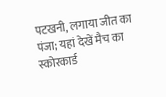पटखनी, लगाया जीत का पंजा; यहां देखें मैच का स्कोरकार्ड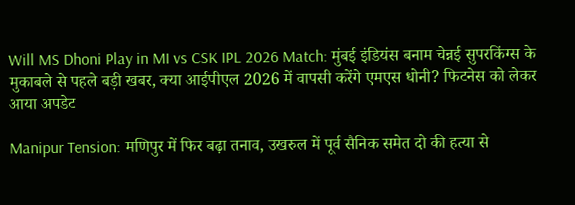Will MS Dhoni Play in MI vs CSK IPL 2026 Match: मुंबई इंडियंस बनाम चेन्नई सुपरकिंग्स के मुकाबले से पहले बड़ी खबर, क्या आईपीएल 2026 में वापसी करेंगे एमएस धोनी? फिटनेस को लेकर आया अपडेट

Manipur Tension: मणिपुर में फिर बढ़ा तनाव, उखरुल में पूर्व सैनिक समेत दो की हत्या से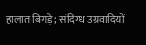हालात बिगड़े; संदिग्ध उग्रवादियों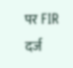पर FIR दर्ज